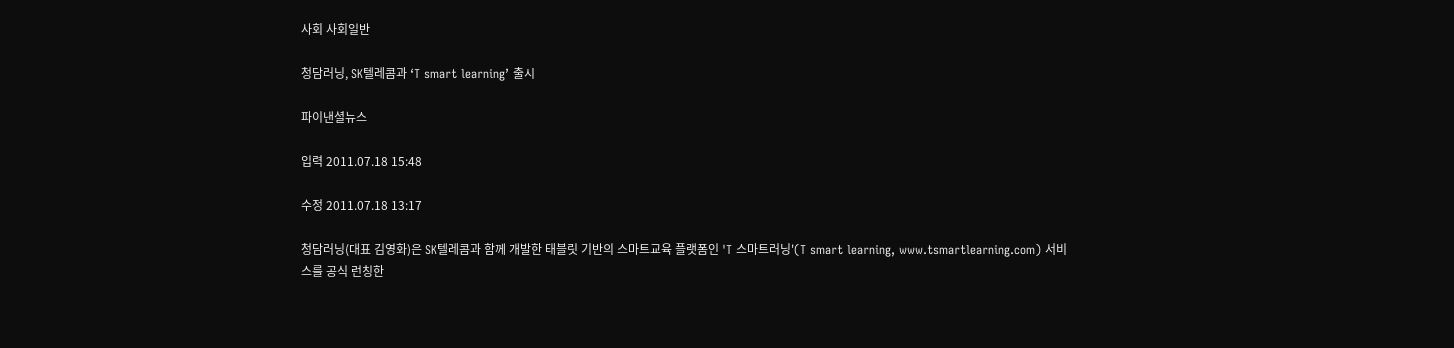사회 사회일반

청담러닝, SK텔레콤과 ‘T smart learning’ 출시

파이낸셜뉴스

입력 2011.07.18 15:48

수정 2011.07.18 13:17

청담러닝(대표 김영화)은 SK텔레콤과 함께 개발한 태블릿 기반의 스마트교육 플랫폼인 'T 스마트러닝'(T smart learning, www.tsmartlearning.com) 서비스를 공식 런칭한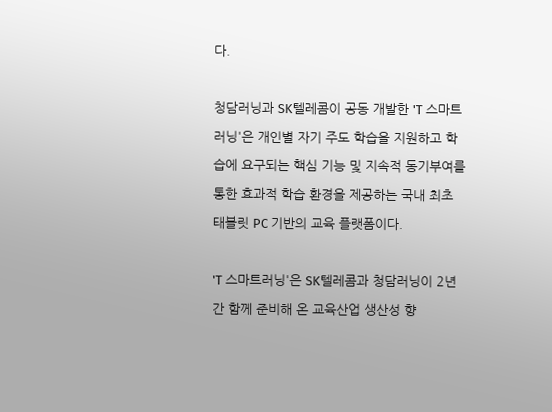다.

청담러닝과 SK텔레콤이 공동 개발한 'T 스마트러닝'은 개인별 자기 주도 학습을 지원하고 학습에 요구되는 핵심 기능 및 지속적 동기부여를 통한 효과적 학습 환경을 제공하는 국내 최초 태블릿 PC 기반의 교육 플랫폼이다.

'T 스마트러닝'은 SK텔레콤과 청담러닝이 2년간 함께 준비해 온 교육산업 생산성 향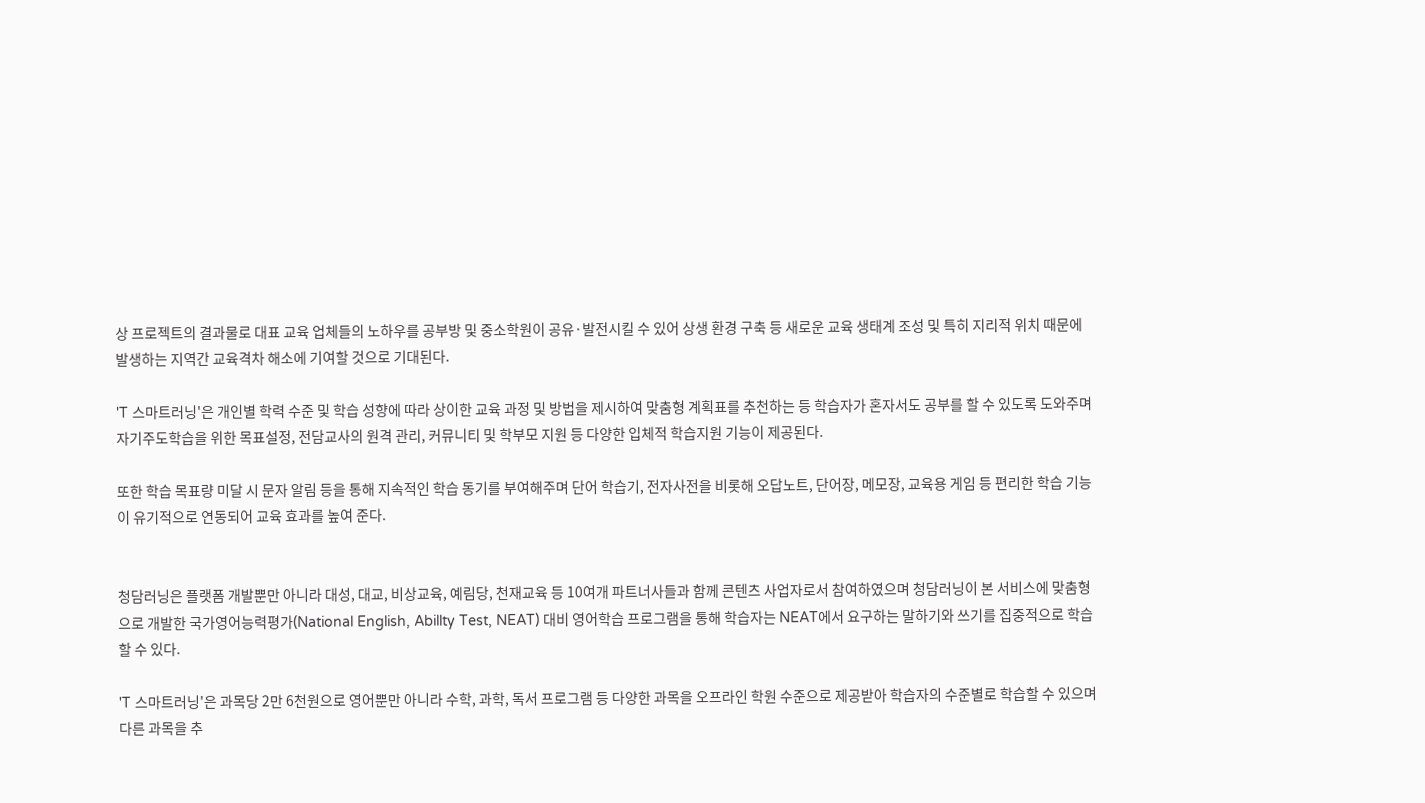상 프로젝트의 결과물로 대표 교육 업체들의 노하우를 공부방 및 중소학원이 공유·발전시킬 수 있어 상생 환경 구축 등 새로운 교육 생태계 조성 및 특히 지리적 위치 때문에 발생하는 지역간 교육격차 해소에 기여할 것으로 기대된다.

'T 스마트러닝'은 개인별 학력 수준 및 학습 성향에 따라 상이한 교육 과정 및 방법을 제시하여 맞춤형 계획표를 추천하는 등 학습자가 혼자서도 공부를 할 수 있도록 도와주며 자기주도학습을 위한 목표설정, 전담교사의 원격 관리, 커뮤니티 및 학부모 지원 등 다양한 입체적 학습지원 기능이 제공된다.

또한 학습 목표량 미달 시 문자 알림 등을 통해 지속적인 학습 동기를 부여해주며 단어 학습기, 전자사전을 비롯해 오답노트, 단어장, 메모장, 교육용 게임 등 편리한 학습 기능이 유기적으로 연동되어 교육 효과를 높여 준다.


청담러닝은 플랫폼 개발뿐만 아니라 대성, 대교, 비상교육, 예림당, 천재교육 등 10여개 파트너사들과 함께 콘텐츠 사업자로서 참여하였으며 청담러닝이 본 서비스에 맞춤형으로 개발한 국가영어능력평가(National English, Abillty Test, NEAT) 대비 영어학습 프로그램을 통해 학습자는 NEAT에서 요구하는 말하기와 쓰기를 집중적으로 학습할 수 있다.

'T 스마트러닝'은 과목당 2만 6천원으로 영어뿐만 아니라 수학, 과학, 독서 프로그램 등 다양한 과목을 오프라인 학원 수준으로 제공받아 학습자의 수준별로 학습할 수 있으며 다른 과목을 추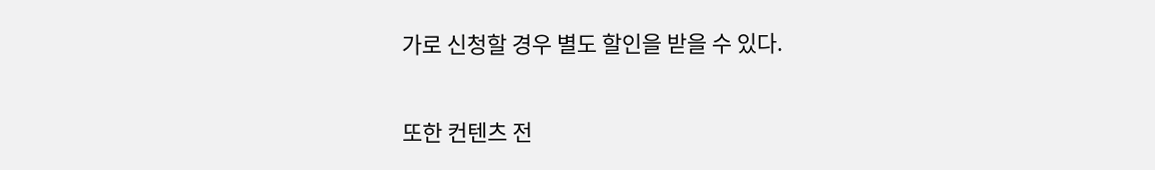가로 신청할 경우 별도 할인을 받을 수 있다.

또한 컨텐츠 전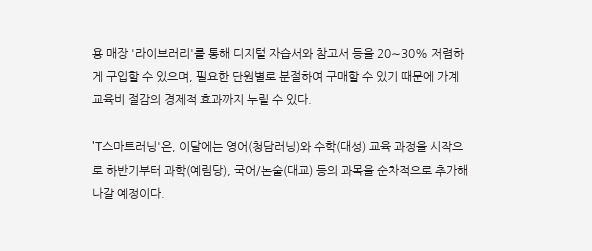용 매장 '라이브러리'를 통해 디지털 자습서와 참고서 등을 20∼30% 저렴하게 구입할 수 있으며, 필요한 단원별로 분절하여 구매할 수 있기 때문에 가계 교육비 절감의 경제적 효과까지 누릴 수 있다.

'T스마트러닝'은, 이달에는 영어(청담러닝)와 수학(대성) 교육 과정을 시작으로 하반기부터 과학(예림당), 국어/논술(대교) 등의 과목을 순차적으로 추가해 나갈 예정이다.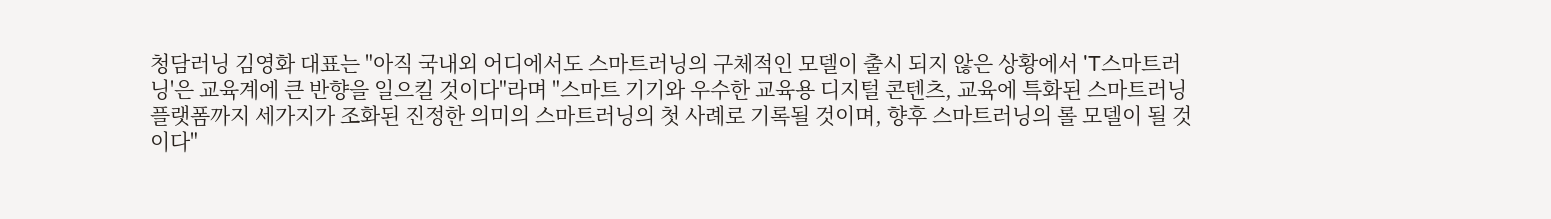청담러닝 김영화 대표는 "아직 국내외 어디에서도 스마트러닝의 구체적인 모델이 출시 되지 않은 상황에서 'T스마트러닝'은 교육계에 큰 반향을 일으킬 것이다"라며 "스마트 기기와 우수한 교육용 디지털 콘텐츠, 교육에 특화된 스마트러닝 플랫폼까지 세가지가 조화된 진정한 의미의 스마트러닝의 첫 사례로 기록될 것이며, 향후 스마트러닝의 롤 모델이 될 것이다"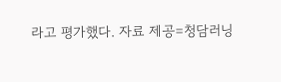라고 평가했다. 자료 제공=청담러닝